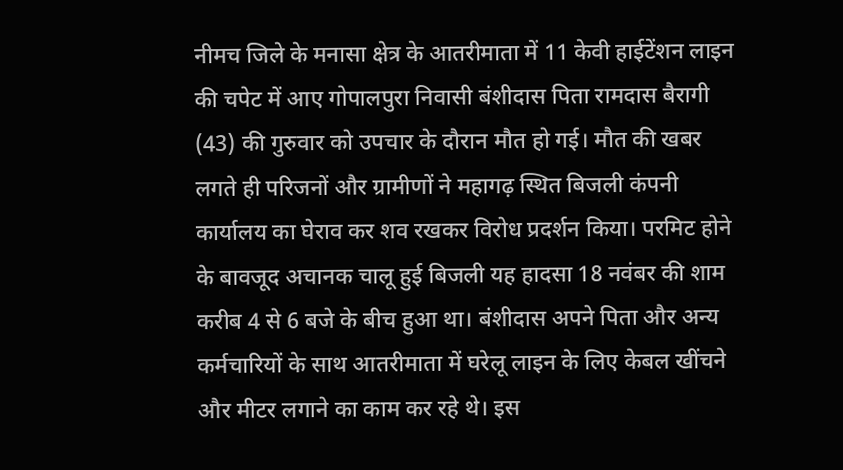नीमच जिले के मनासा क्षेत्र के आतरीमाता में 11 केवी हाईटेंशन लाइन की चपेट में आए गोपालपुरा निवासी बंशीदास पिता रामदास बैरागी (43) की गुरुवार को उपचार के दौरान मौत हो गई। मौत की खबर लगते ही परिजनों और ग्रामीणों ने महागढ़ स्थित बिजली कंपनी कार्यालय का घेराव कर शव रखकर विरोध प्रदर्शन किया। परमिट होने के बावजूद अचानक चालू हुई बिजली यह हादसा 18 नवंबर की शाम करीब 4 से 6 बजे के बीच हुआ था। बंशीदास अपने पिता और अन्य कर्मचारियों के साथ आतरीमाता में घरेलू लाइन के लिए केबल खींचने और मीटर लगाने का काम कर रहे थे। इस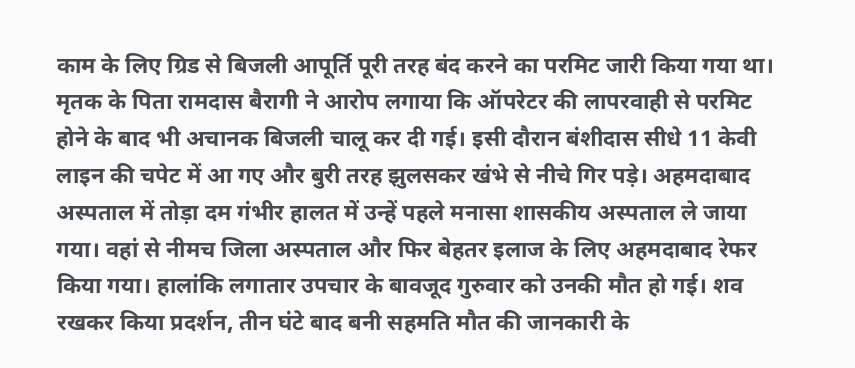काम के लिए ग्रिड से बिजली आपूर्ति पूरी तरह बंद करने का परमिट जारी किया गया था। मृतक के पिता रामदास बैरागी ने आरोप लगाया कि ऑपरेटर की लापरवाही से परमिट होने के बाद भी अचानक बिजली चालू कर दी गई। इसी दौरान बंशीदास सीधे 11 केवी लाइन की चपेट में आ गए और बुरी तरह झुलसकर खंभे से नीचे गिर पड़े। अहमदाबाद अस्पताल में तोड़ा दम गंभीर हालत में उन्हें पहले मनासा शासकीय अस्पताल ले जाया गया। वहां से नीमच जिला अस्पताल और फिर बेहतर इलाज के लिए अहमदाबाद रेफर किया गया। हालांकि लगातार उपचार के बावजूद गुरुवार को उनकी मौत हो गई। शव रखकर किया प्रदर्शन, तीन घंटे बाद बनी सहमति मौत की जानकारी के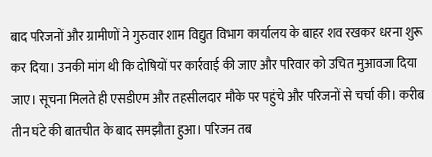बाद परिजनों और ग्रामीणों ने गुरुवार शाम विद्युत विभाग कार्यालय के बाहर शव रखकर धरना शुरू कर दिया। उनकी मांग थी कि दोषियों पर कार्रवाई की जाए और परिवार को उचित मुआवजा दिया जाए। सूचना मिलते ही एसडीएम और तहसीलदार मौके पर पहुंचे और परिजनों से चर्चा की। करीब तीन घंटे की बातचीत के बाद समझौता हुआ। परिजन तब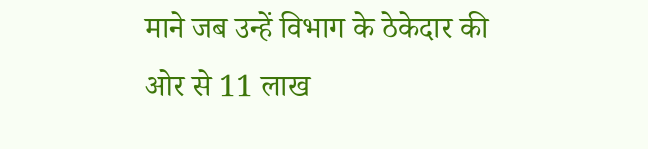माने जब उन्हें विभाग के ठेकेदार की ओर से 11 लाख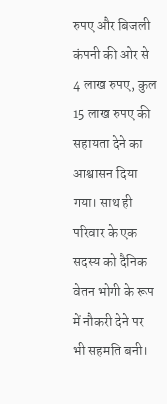रुपए और बिजली कंपनी की ओर से 4 लाख रुपए, कुल 15 लाख रुपए की सहायता देने का आश्वासन दिया गया। साथ ही परिवार के एक सदस्य को दैनिक वेतन भोगी के रूप में नौकरी देने पर भी सहमति बनी।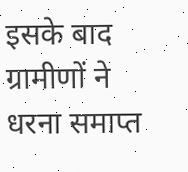इसके बाद ग्रामीणों ने धरना समाप्त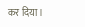कर दिया।